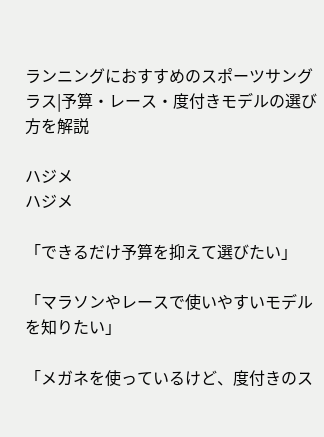ランニングにおすすめのスポーツサングラス|予算・レース・度付きモデルの選び方を解説

ハジメ
ハジメ

「できるだけ予算を抑えて選びたい」

「マラソンやレースで使いやすいモデルを知りたい」

「メガネを使っているけど、度付きのス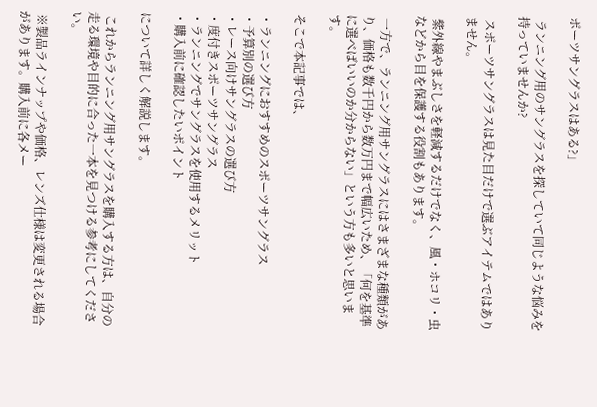ポーツサングラスはある?」

 ランニング用のサングラスを探していて同じような悩みを持っていませんか?

 スポーツサングラスは見た目だけで選ぶアイテムではありません。

 紫外線やまぶしさを軽減するだけでなく、風・ホコリ・虫などから目を保護する役割もあります。

 一方で、ランニング用サングラスにはさまざまな種類があり、価格も数千円から数万円まで幅広いため、「何を基準に選べばいいのか分からない」という方も多いと思います。

そこで本記事では、

・ランニングにおすすめのスポーツサングラス
・予算別の選び方
・レース向けサングラスの選び方
・度付きスポーツサングラス
・ランニングでサングラスを使用するメリット
・購入前に確認したいポイント

について詳しく解説します。

 これからランニング用サングラスを購入する方は、自分の走る環境や目的に合った一本を見つける参考にしてください。

 ※製品ラインナップや価格、レンズ仕様は変更される場合があります。購入前に各メー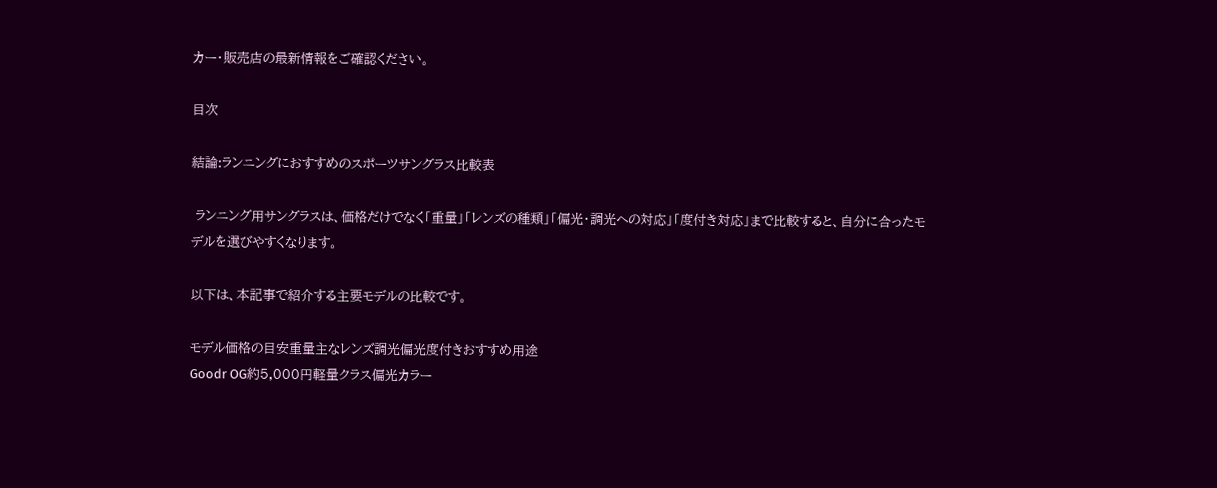カー・販売店の最新情報をご確認ください。

目次

結論:ランニングにおすすめのスポーツサングラス比較表

 ランニング用サングラスは、価格だけでなく「重量」「レンズの種類」「偏光・調光への対応」「度付き対応」まで比較すると、自分に合ったモデルを選びやすくなります。

以下は、本記事で紹介する主要モデルの比較です。

モデル価格の目安重量主なレンズ調光偏光度付きおすすめ用途
Goodr OG約5,000円軽量クラス偏光カラー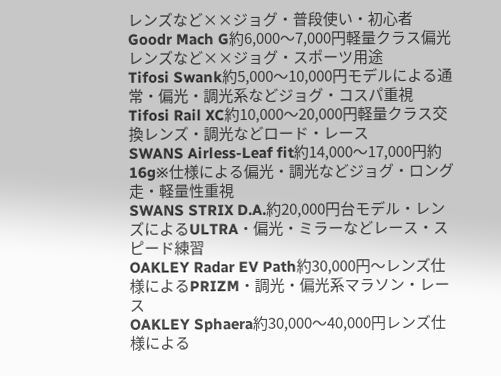レンズなど××ジョグ・普段使い・初心者
Goodr Mach G約6,000〜7,000円軽量クラス偏光レンズなど××ジョグ・スポーツ用途
Tifosi Swank約5,000〜10,000円モデルによる通常・偏光・調光系などジョグ・コスパ重視
Tifosi Rail XC約10,000〜20,000円軽量クラス交換レンズ・調光などロード・レース
SWANS Airless-Leaf fit約14,000〜17,000円約16g※仕様による偏光・調光などジョグ・ロング走・軽量性重視
SWANS STRIX D.A.約20,000円台モデル・レンズによるULTRA・偏光・ミラーなどレース・スピード練習
OAKLEY Radar EV Path約30,000円〜レンズ仕様によるPRIZM・調光・偏光系マラソン・レース
OAKLEY Sphaera約30,000〜40,000円レンズ仕様による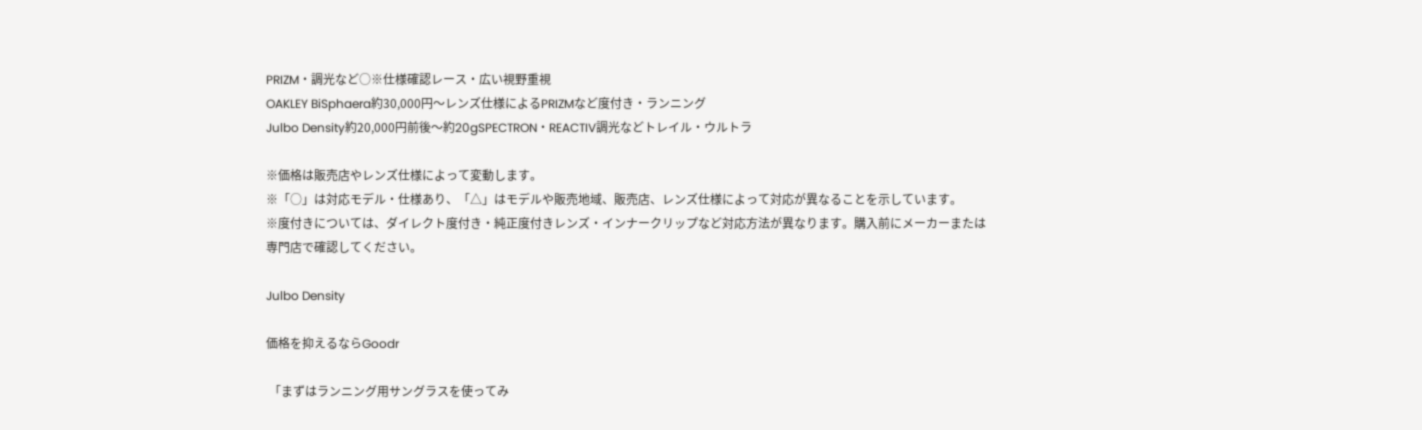PRIZM・調光など○※仕様確認レース・広い視野重視
OAKLEY BiSphaera約30,000円〜レンズ仕様によるPRIZMなど度付き・ランニング
Julbo Density約20,000円前後〜約20gSPECTRON・REACTIV調光などトレイル・ウルトラ

※価格は販売店やレンズ仕様によって変動します。
※「○」は対応モデル・仕様あり、「△」はモデルや販売地域、販売店、レンズ仕様によって対応が異なることを示しています。
※度付きについては、ダイレクト度付き・純正度付きレンズ・インナークリップなど対応方法が異なります。購入前にメーカーまたは専門店で確認してください。

Julbo Density

価格を抑えるならGoodr

 「まずはランニング用サングラスを使ってみ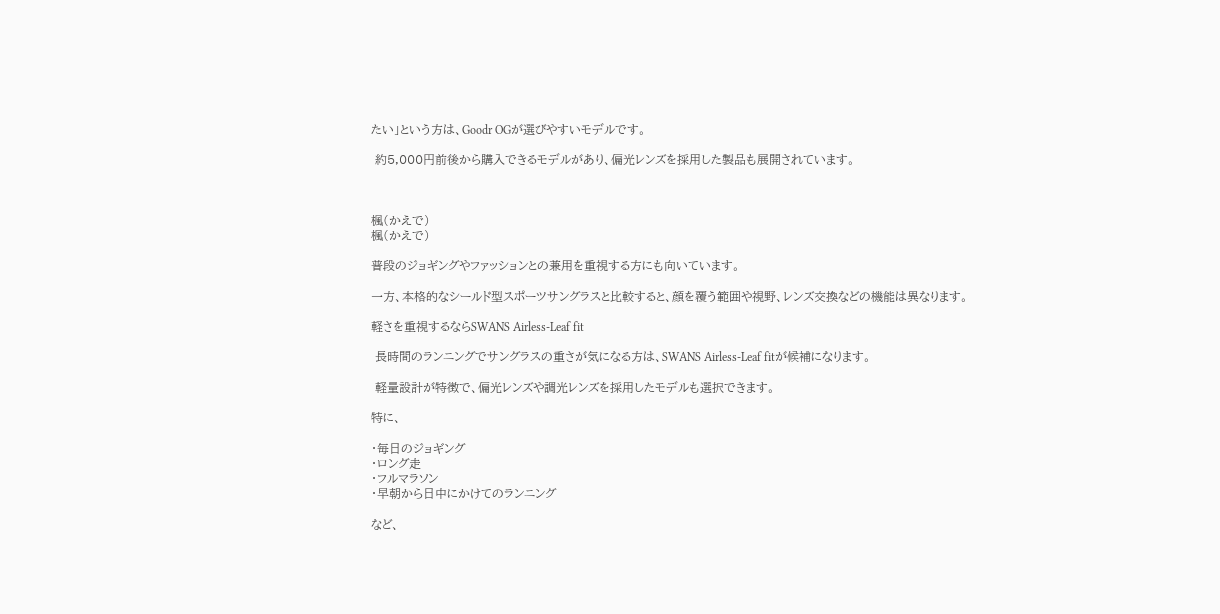たい」という方は、Goodr OGが選びやすいモデルです。

 約5,000円前後から購入できるモデルがあり、偏光レンズを採用した製品も展開されています。



楓(かえで)
楓(かえで)

普段のジョギングやファッションとの兼用を重視する方にも向いています。

一方、本格的なシールド型スポーツサングラスと比較すると、顔を覆う範囲や視野、レンズ交換などの機能は異なります。

軽さを重視するならSWANS Airless-Leaf fit

 長時間のランニングでサングラスの重さが気になる方は、SWANS Airless-Leaf fitが候補になります。

 軽量設計が特徴で、偏光レンズや調光レンズを採用したモデルも選択できます。

特に、

・毎日のジョギング
・ロング走
・フルマラソン
・早朝から日中にかけてのランニング

など、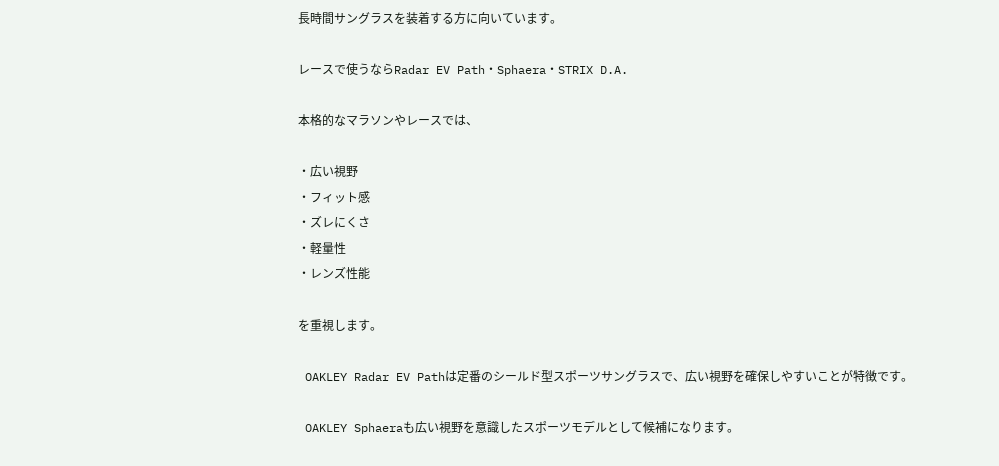長時間サングラスを装着する方に向いています。

レースで使うならRadar EV Path・Sphaera・STRIX D.A.

本格的なマラソンやレースでは、

・広い視野
・フィット感
・ズレにくさ
・軽量性
・レンズ性能

を重視します。

 OAKLEY Radar EV Pathは定番のシールド型スポーツサングラスで、広い視野を確保しやすいことが特徴です。

 OAKLEY Sphaeraも広い視野を意識したスポーツモデルとして候補になります。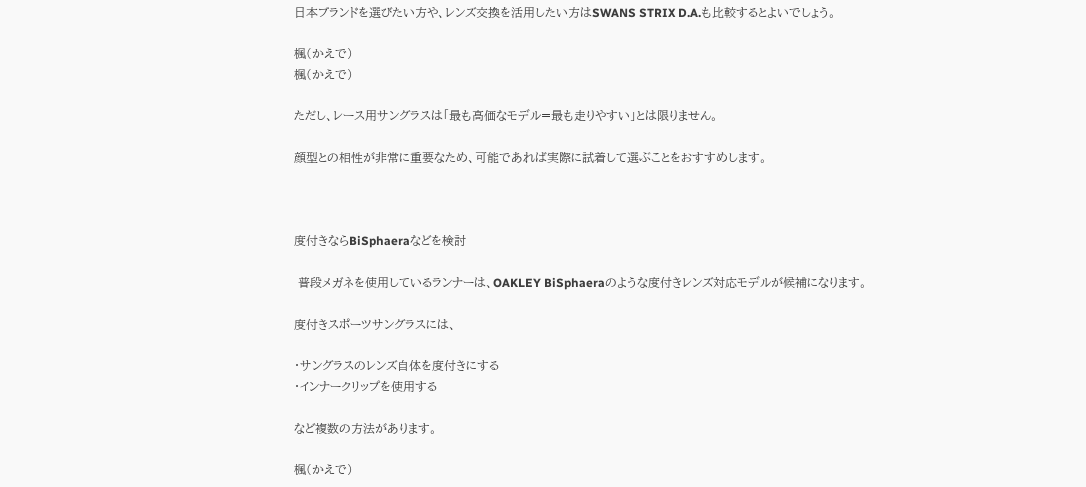日本ブランドを選びたい方や、レンズ交換を活用したい方はSWANS STRIX D.A.も比較するとよいでしょう。

楓(かえで)
楓(かえで)

ただし、レース用サングラスは「最も高価なモデル=最も走りやすい」とは限りません。

顔型との相性が非常に重要なため、可能であれば実際に試着して選ぶことをおすすめします。



度付きならBiSphaeraなどを検討

 普段メガネを使用しているランナーは、OAKLEY BiSphaeraのような度付きレンズ対応モデルが候補になります。

度付きスポーツサングラスには、

・サングラスのレンズ自体を度付きにする
・インナークリップを使用する

など複数の方法があります。

楓(かえで)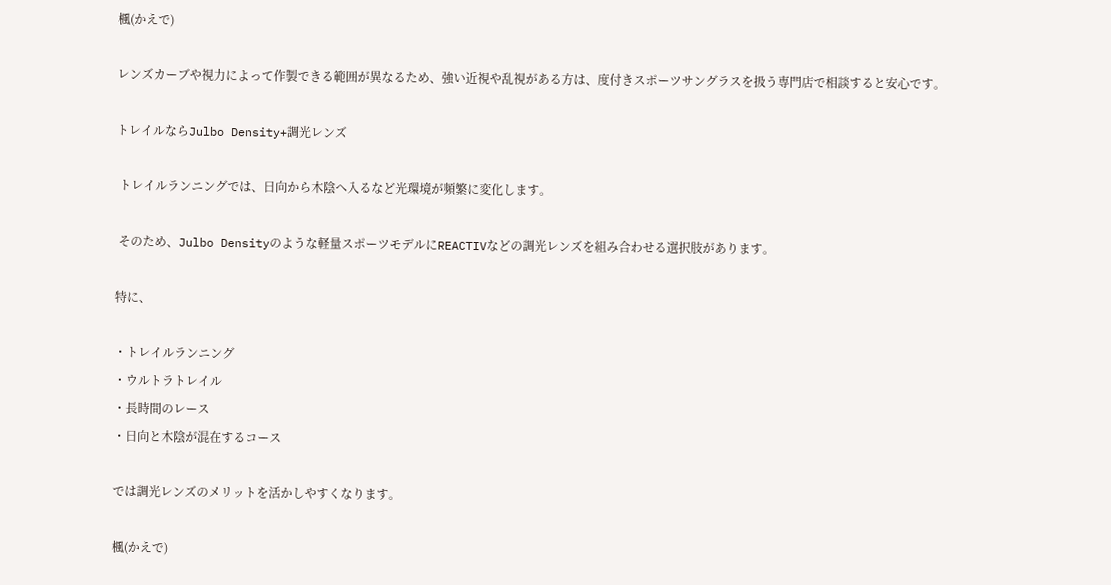楓(かえで)

レンズカーブや視力によって作製できる範囲が異なるため、強い近視や乱視がある方は、度付きスポーツサングラスを扱う専門店で相談すると安心です。

トレイルならJulbo Density+調光レンズ

 トレイルランニングでは、日向から木陰へ入るなど光環境が頻繁に変化します。

 そのため、Julbo Densityのような軽量スポーツモデルにREACTIVなどの調光レンズを組み合わせる選択肢があります。

特に、

・トレイルランニング
・ウルトラトレイル
・長時間のレース
・日向と木陰が混在するコース

では調光レンズのメリットを活かしやすくなります。

楓(かえで)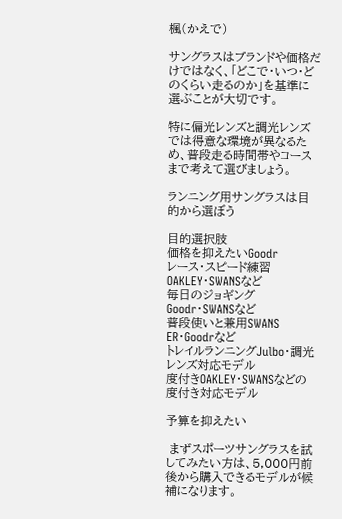楓(かえで)

サングラスはブランドや価格だけではなく、「どこで・いつ・どのくらい走るのか」を基準に選ぶことが大切です。

特に偏光レンズと調光レンズでは得意な環境が異なるため、普段走る時間帯やコースまで考えて選びましょう。

ランニング用サングラスは目的から選ぼう

目的選択肢
価格を抑えたいGoodr
レース・スピード練習OAKLEY・SWANSなど
毎日のジョギングGoodr・SWANSなど
普段使いと兼用SWANS ER・Goodrなど
トレイルランニングJulbo・調光レンズ対応モデル
度付きOAKLEY・SWANSなどの度付き対応モデル

予算を抑えたい

 まずスポーツサングラスを試してみたい方は、5,000円前後から購入できるモデルが候補になります。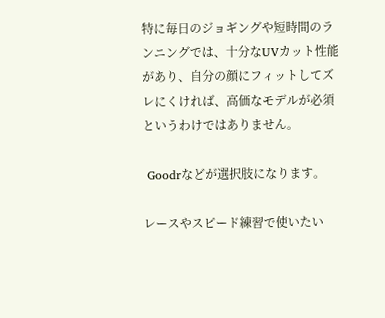特に毎日のジョギングや短時間のランニングでは、十分なUVカット性能があり、自分の顔にフィットしてズレにくければ、高価なモデルが必須というわけではありません。

 Goodrなどが選択肢になります。

レースやスピード練習で使いたい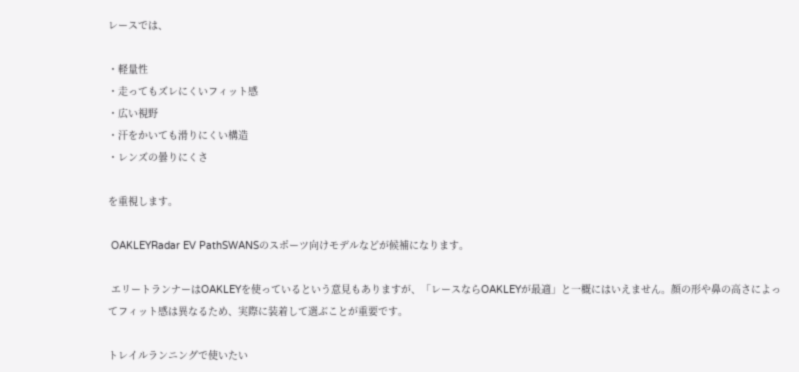レースでは、

・軽量性
・走ってもズレにくいフィット感
・広い視野
・汗をかいても滑りにくい構造
・レンズの曇りにくさ

を重視します。

 OAKLEYRadar EV PathSWANSのスポーツ向けモデルなどが候補になります。

 エリートランナーはOAKLEYを使っているという意見もありますが、「レースならOAKLEYが最適」と一概にはいえません。顔の形や鼻の高さによってフィット感は異なるため、実際に装着して選ぶことが重要です。

トレイルランニングで使いたい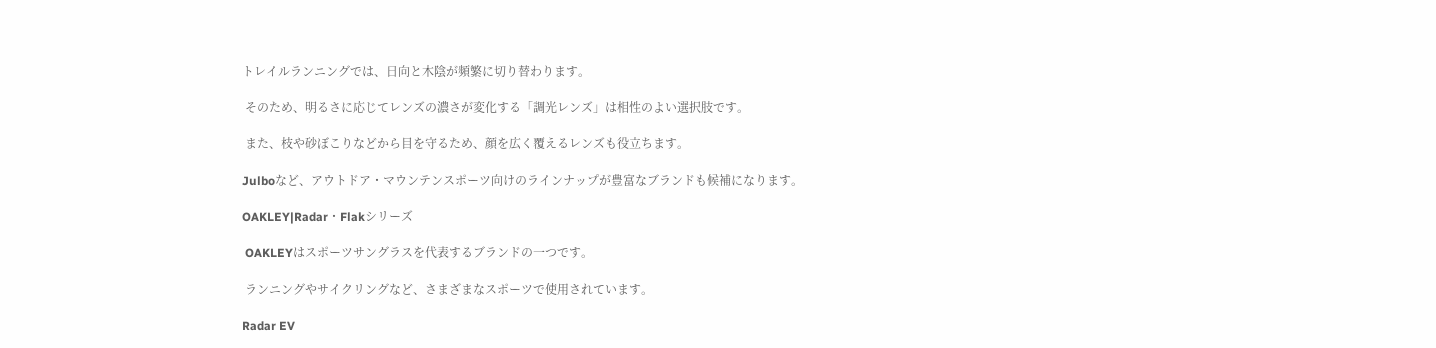トレイルランニングでは、日向と木陰が頻繁に切り替わります。

 そのため、明るさに応じてレンズの濃さが変化する「調光レンズ」は相性のよい選択肢です。

 また、枝や砂ぼこりなどから目を守るため、顔を広く覆えるレンズも役立ちます。

Julboなど、アウトドア・マウンテンスポーツ向けのラインナップが豊富なブランドも候補になります。

OAKLEY|Radar・Flakシリーズ

 OAKLEYはスポーツサングラスを代表するブランドの一つです。

 ランニングやサイクリングなど、さまざまなスポーツで使用されています。

Radar EV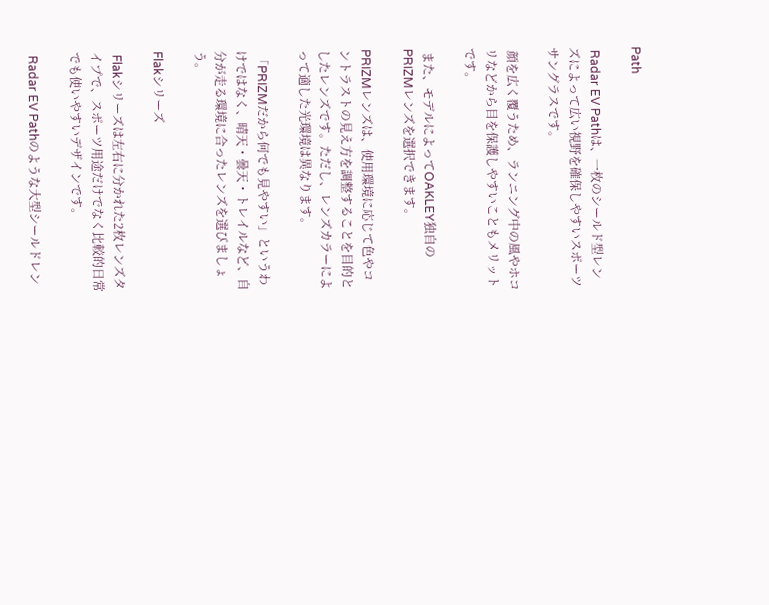Path

 Radar EV Pathは、一枚のシールド型レンズによって広い視野を確保しやすいスポーツサングラスです。

 顔を広く覆うため、ランニング中の風やホコリなどから目を保護しやすいこともメリットです。

 また、モデルによってOAKLEY独自のPRIZMレンズを選択できます。

PRIZMレンズは、使用環境に応じて色やコントラストの見え方を調整することを目的としたレンズです。ただし、レンズカラーによって適した光環境は異なります。

 「PRIZMだから何でも見やすい」というわけではなく、晴天・曇天・トレイルなど、自分が走る環境に合ったレンズを選びましょう。

Flakシリーズ

 Flakシリーズは左右に分かれた2枚レンズタイプで、スポーツ用途だけでなく比較的日常でも使いやすいデザインです。

 Radar EV Pathのような大型シールドレン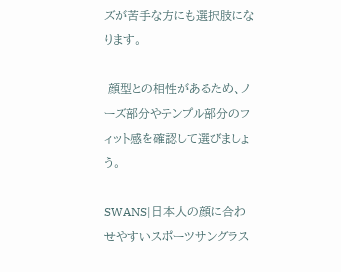ズが苦手な方にも選択肢になります。

 顔型との相性があるため、ノーズ部分やテンプル部分のフィット感を確認して選びましょう。

SWANS|日本人の顔に合わせやすいスポーツサングラス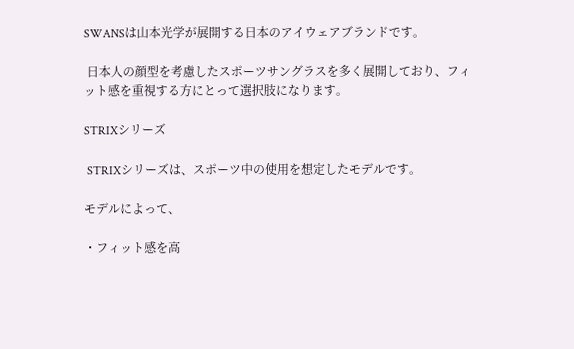SWANSは山本光学が展開する日本のアイウェアブランドです。

 日本人の顔型を考慮したスポーツサングラスを多く展開しており、フィット感を重視する方にとって選択肢になります。

STRIXシリーズ

 STRIXシリーズは、スポーツ中の使用を想定したモデルです。

モデルによって、

・フィット感を高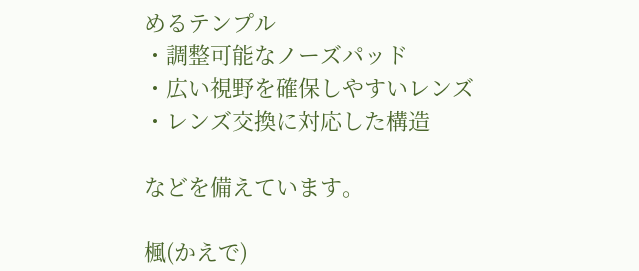めるテンプル
・調整可能なノーズパッド
・広い視野を確保しやすいレンズ
・レンズ交換に対応した構造

などを備えています。

楓(かえで)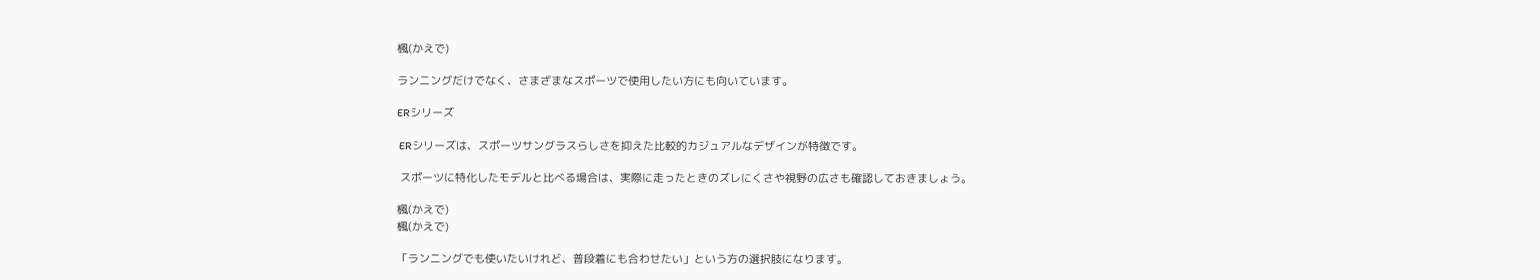楓(かえで)

ランニングだけでなく、さまざまなスポーツで使用したい方にも向いています。

ERシリーズ

 ERシリーズは、スポーツサングラスらしさを抑えた比較的カジュアルなデザインが特徴です。

 スポーツに特化したモデルと比べる場合は、実際に走ったときのズレにくさや視野の広さも確認しておきましょう。

楓(かえで)
楓(かえで)

「ランニングでも使いたいけれど、普段着にも合わせたい」という方の選択肢になります。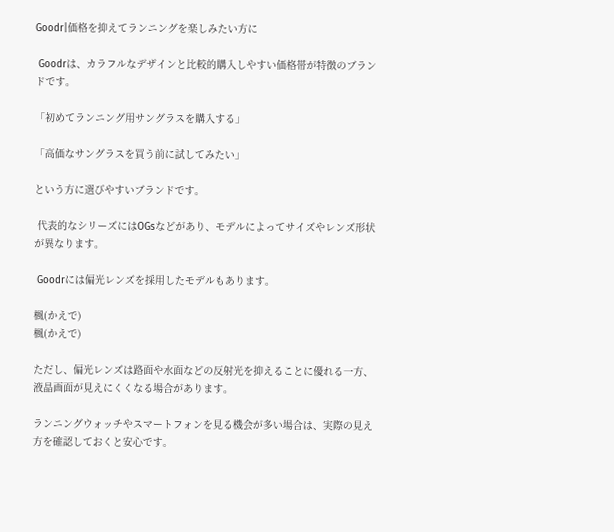Goodr|価格を抑えてランニングを楽しみたい方に

 Goodrは、カラフルなデザインと比較的購入しやすい価格帯が特徴のブランドです。

「初めてランニング用サングラスを購入する」

「高価なサングラスを買う前に試してみたい」

という方に選びやすいブランドです。

 代表的なシリーズにはOGsなどがあり、モデルによってサイズやレンズ形状が異なります。

 Goodrには偏光レンズを採用したモデルもあります。

楓(かえで)
楓(かえで)

ただし、偏光レンズは路面や水面などの反射光を抑えることに優れる一方、液晶画面が見えにくくなる場合があります。

ランニングウォッチやスマートフォンを見る機会が多い場合は、実際の見え方を確認しておくと安心です。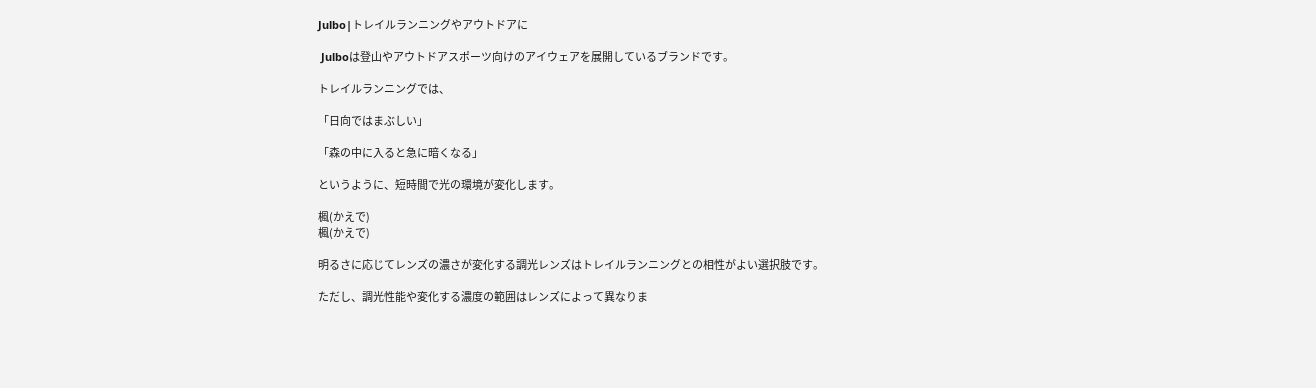Julbo|トレイルランニングやアウトドアに

 Julboは登山やアウトドアスポーツ向けのアイウェアを展開しているブランドです。

トレイルランニングでは、

「日向ではまぶしい」

「森の中に入ると急に暗くなる」

というように、短時間で光の環境が変化します。

楓(かえで)
楓(かえで)

明るさに応じてレンズの濃さが変化する調光レンズはトレイルランニングとの相性がよい選択肢です。

ただし、調光性能や変化する濃度の範囲はレンズによって異なりま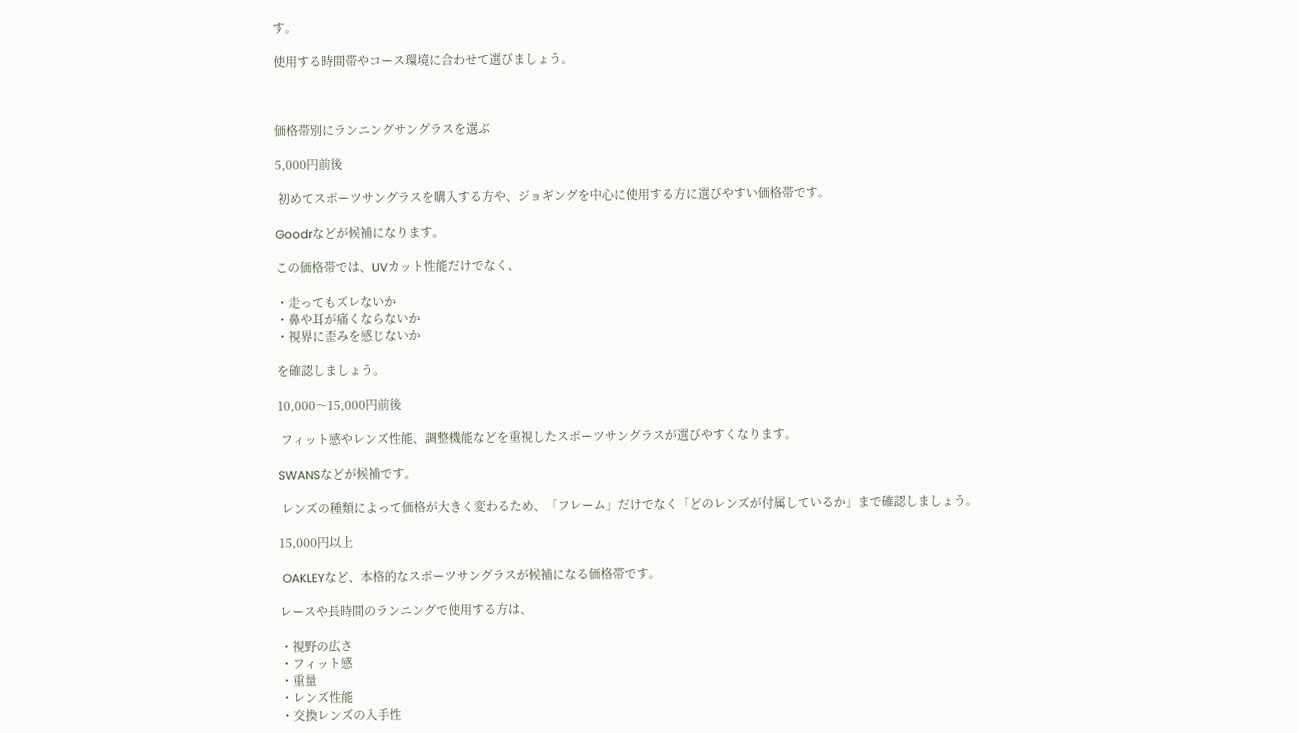す。

使用する時間帯やコース環境に合わせて選びましょう。



価格帯別にランニングサングラスを選ぶ

5,000円前後

 初めてスポーツサングラスを購入する方や、ジョギングを中心に使用する方に選びやすい価格帯です。

Goodrなどが候補になります。

この価格帯では、UVカット性能だけでなく、

・走ってもズレないか
・鼻や耳が痛くならないか
・視界に歪みを感じないか

を確認しましょう。

10,000〜15,000円前後

 フィット感やレンズ性能、調整機能などを重視したスポーツサングラスが選びやすくなります。

SWANSなどが候補です。

 レンズの種類によって価格が大きく変わるため、「フレーム」だけでなく「どのレンズが付属しているか」まで確認しましょう。

15,000円以上

 OAKLEYなど、本格的なスポーツサングラスが候補になる価格帯です。

レースや長時間のランニングで使用する方は、

・視野の広さ
・フィット感
・重量
・レンズ性能
・交換レンズの入手性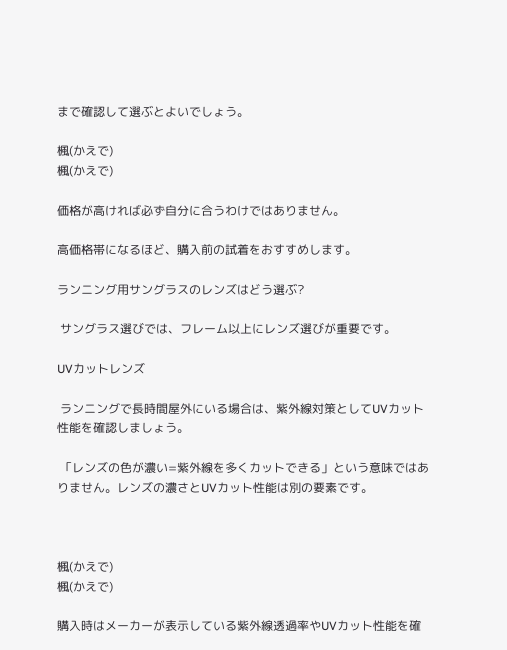まで確認して選ぶとよいでしょう。

楓(かえで)
楓(かえで)

価格が高ければ必ず自分に合うわけではありません。

高価格帯になるほど、購入前の試着をおすすめします。

ランニング用サングラスのレンズはどう選ぶ?

 サングラス選びでは、フレーム以上にレンズ選びが重要です。

UVカットレンズ

 ランニングで長時間屋外にいる場合は、紫外線対策としてUVカット性能を確認しましょう。

 「レンズの色が濃い=紫外線を多くカットできる」という意味ではありません。レンズの濃さとUVカット性能は別の要素です。



楓(かえで)
楓(かえで)

購入時はメーカーが表示している紫外線透過率やUVカット性能を確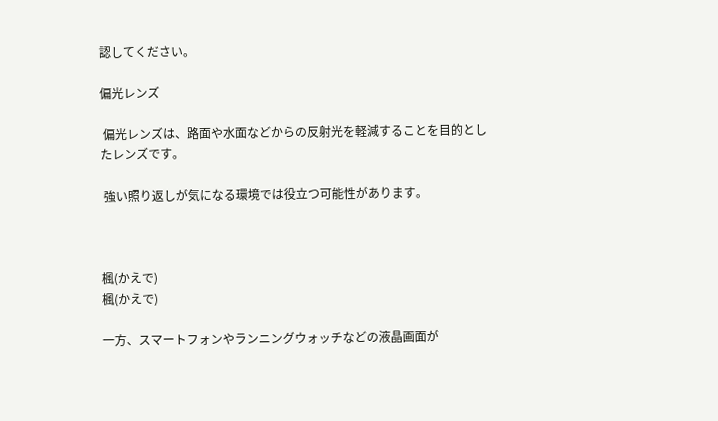認してください。

偏光レンズ

 偏光レンズは、路面や水面などからの反射光を軽減することを目的としたレンズです。

 強い照り返しが気になる環境では役立つ可能性があります。



楓(かえで)
楓(かえで)

一方、スマートフォンやランニングウォッチなどの液晶画面が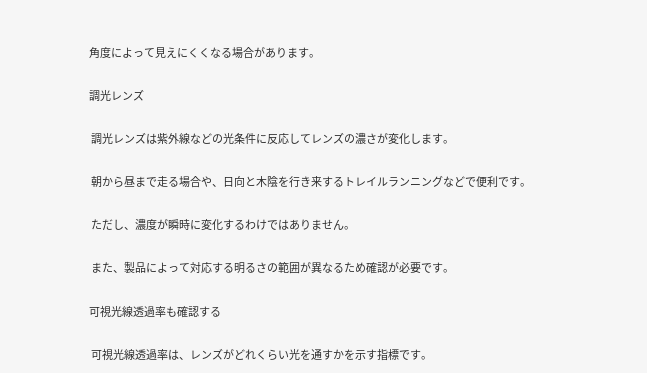角度によって見えにくくなる場合があります。

調光レンズ

 調光レンズは紫外線などの光条件に反応してレンズの濃さが変化します。

 朝から昼まで走る場合や、日向と木陰を行き来するトレイルランニングなどで便利です。

 ただし、濃度が瞬時に変化するわけではありません。

 また、製品によって対応する明るさの範囲が異なるため確認が必要です。

可視光線透過率も確認する

 可視光線透過率は、レンズがどれくらい光を通すかを示す指標です。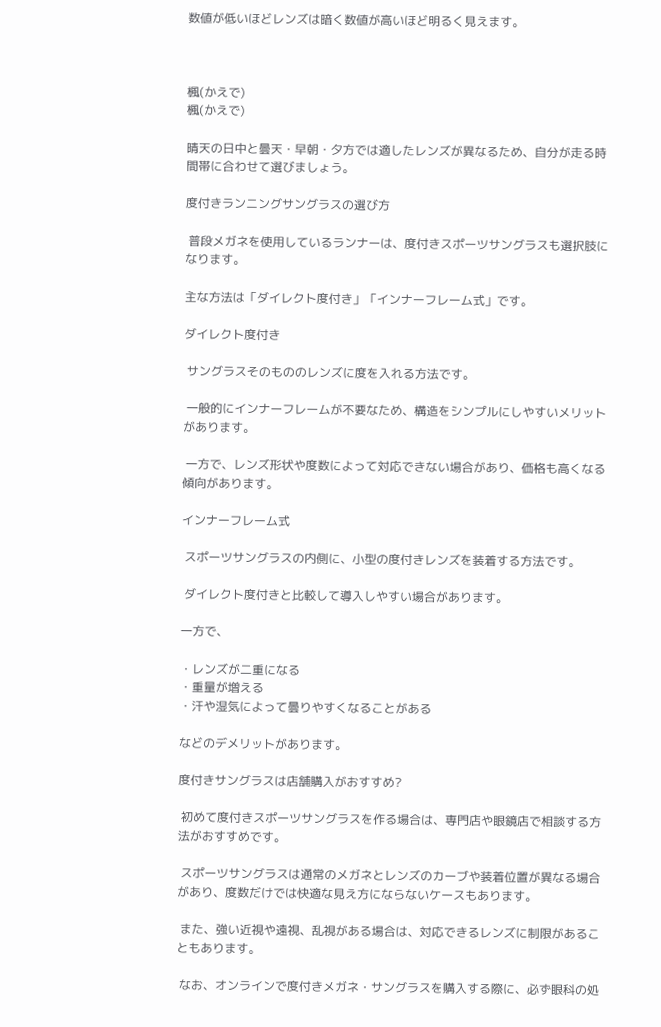数値が低いほどレンズは暗く数値が高いほど明るく見えます。



楓(かえで)
楓(かえで)

晴天の日中と曇天・早朝・夕方では適したレンズが異なるため、自分が走る時間帯に合わせて選びましょう。

度付きランニングサングラスの選び方

 普段メガネを使用しているランナーは、度付きスポーツサングラスも選択肢になります。

主な方法は「ダイレクト度付き」「インナーフレーム式」です。

ダイレクト度付き

 サングラスそのもののレンズに度を入れる方法です。

 一般的にインナーフレームが不要なため、構造をシンプルにしやすいメリットがあります。

 一方で、レンズ形状や度数によって対応できない場合があり、価格も高くなる傾向があります。

インナーフレーム式

 スポーツサングラスの内側に、小型の度付きレンズを装着する方法です。

 ダイレクト度付きと比較して導入しやすい場合があります。

一方で、

・レンズが二重になる
・重量が増える
・汗や湿気によって曇りやすくなることがある

などのデメリットがあります。

度付きサングラスは店舗購入がおすすめ?

 初めて度付きスポーツサングラスを作る場合は、専門店や眼鏡店で相談する方法がおすすめです。

 スポーツサングラスは通常のメガネとレンズのカーブや装着位置が異なる場合があり、度数だけでは快適な見え方にならないケースもあります。

 また、強い近視や遠視、乱視がある場合は、対応できるレンズに制限があることもあります。

 なお、オンラインで度付きメガネ・サングラスを購入する際に、必ず眼科の処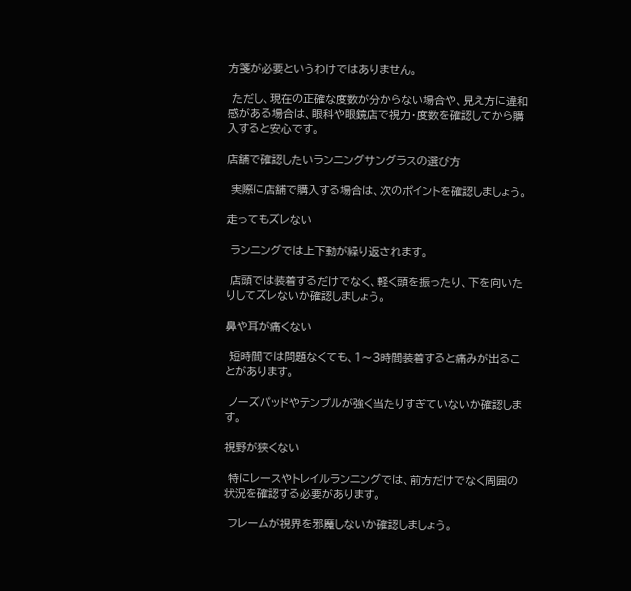方箋が必要というわけではありません。

 ただし、現在の正確な度数が分からない場合や、見え方に違和感がある場合は、眼科や眼鏡店で視力・度数を確認してから購入すると安心です。

店舗で確認したいランニングサングラスの選び方

 実際に店舗で購入する場合は、次のポイントを確認しましょう。

走ってもズレない

 ランニングでは上下動が繰り返されます。

 店頭では装着するだけでなく、軽く頭を振ったり、下を向いたりしてズレないか確認しましょう。

鼻や耳が痛くない

 短時間では問題なくても、1〜3時間装着すると痛みが出ることがあります。

 ノーズパッドやテンプルが強く当たりすぎていないか確認します。

視野が狭くない

 特にレースやトレイルランニングでは、前方だけでなく周囲の状況を確認する必要があります。

 フレームが視界を邪魔しないか確認しましょう。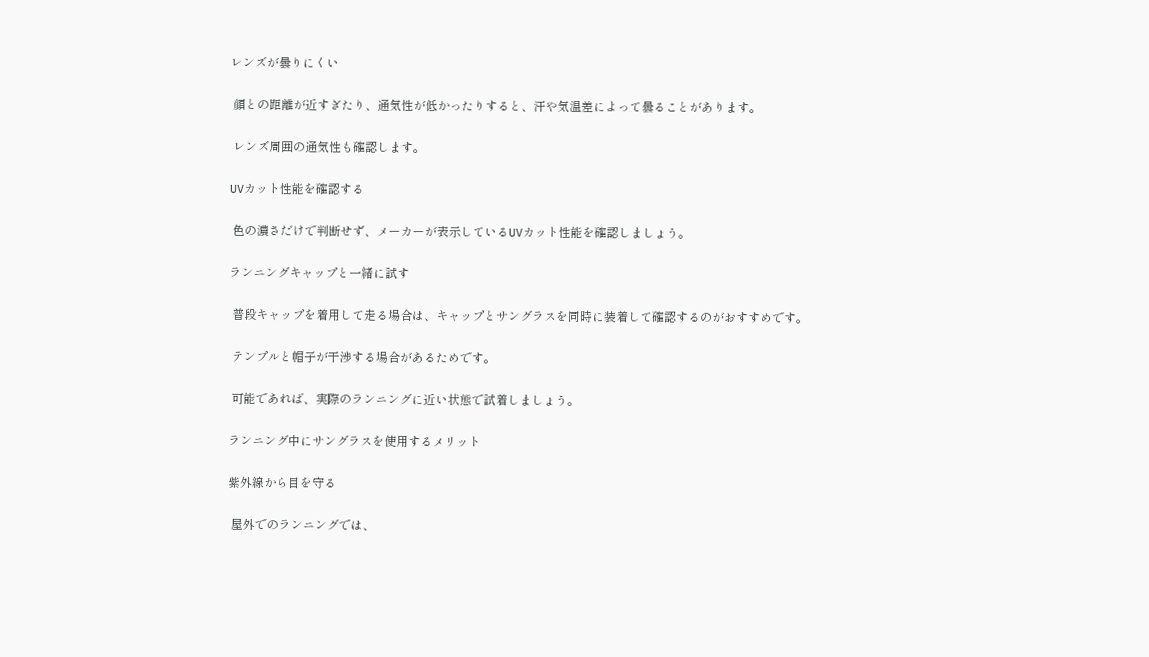レンズが曇りにくい

 顔との距離が近すぎたり、通気性が低かったりすると、汗や気温差によって曇ることがあります。

 レンズ周囲の通気性も確認します。

UVカット性能を確認する

 色の濃さだけで判断せず、メーカーが表示しているUVカット性能を確認しましょう。

ランニングキャップと一緒に試す

 普段キャップを着用して走る場合は、キャップとサングラスを同時に装着して確認するのがおすすめです。

 テンプルと帽子が干渉する場合があるためです。

 可能であれば、実際のランニングに近い状態で試着しましょう。

ランニング中にサングラスを使用するメリット

紫外線から目を守る

 屋外でのランニングでは、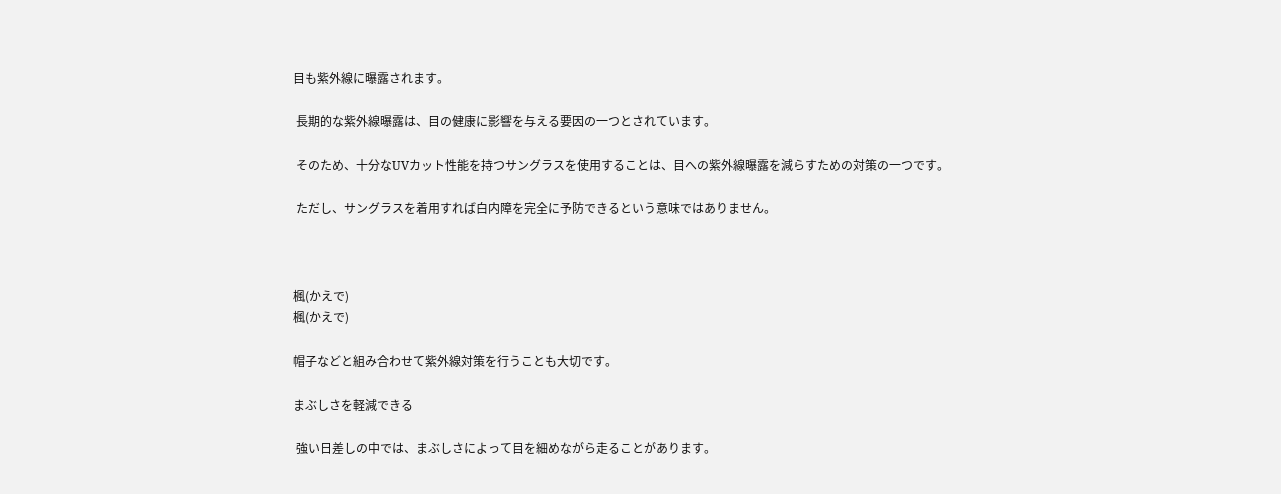目も紫外線に曝露されます。

 長期的な紫外線曝露は、目の健康に影響を与える要因の一つとされています。

 そのため、十分なUVカット性能を持つサングラスを使用することは、目への紫外線曝露を減らすための対策の一つです。

 ただし、サングラスを着用すれば白内障を完全に予防できるという意味ではありません。



楓(かえで)
楓(かえで)

帽子などと組み合わせて紫外線対策を行うことも大切です。

まぶしさを軽減できる

 強い日差しの中では、まぶしさによって目を細めながら走ることがあります。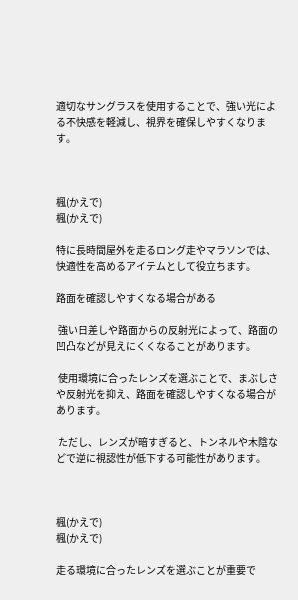適切なサングラスを使用することで、強い光による不快感を軽減し、視界を確保しやすくなります。



楓(かえで)
楓(かえで)

特に長時間屋外を走るロング走やマラソンでは、快適性を高めるアイテムとして役立ちます。

路面を確認しやすくなる場合がある

 強い日差しや路面からの反射光によって、路面の凹凸などが見えにくくなることがあります。

 使用環境に合ったレンズを選ぶことで、まぶしさや反射光を抑え、路面を確認しやすくなる場合があります。

 ただし、レンズが暗すぎると、トンネルや木陰などで逆に視認性が低下する可能性があります。



楓(かえで)
楓(かえで)

走る環境に合ったレンズを選ぶことが重要で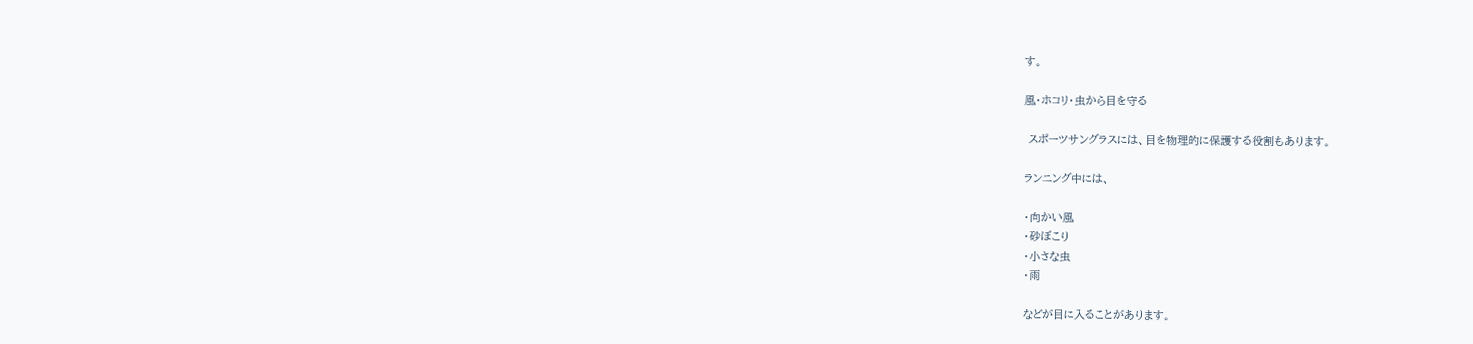す。

風・ホコリ・虫から目を守る

 スポーツサングラスには、目を物理的に保護する役割もあります。

ランニング中には、

・向かい風
・砂ぼこり
・小さな虫
・雨

などが目に入ることがあります。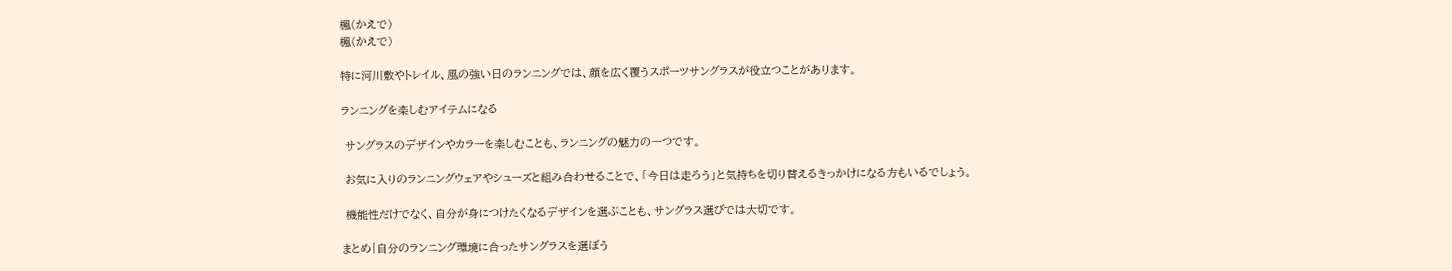楓(かえで)
楓(かえで)

特に河川敷やトレイル、風の強い日のランニングでは、顔を広く覆うスポーツサングラスが役立つことがあります。

ランニングを楽しむアイテムになる

 サングラスのデザインやカラーを楽しむことも、ランニングの魅力の一つです。

 お気に入りのランニングウェアやシューズと組み合わせることで、「今日は走ろう」と気持ちを切り替えるきっかけになる方もいるでしょう。

 機能性だけでなく、自分が身につけたくなるデザインを選ぶことも、サングラス選びでは大切です。

まとめ|自分のランニング環境に合ったサングラスを選ぼう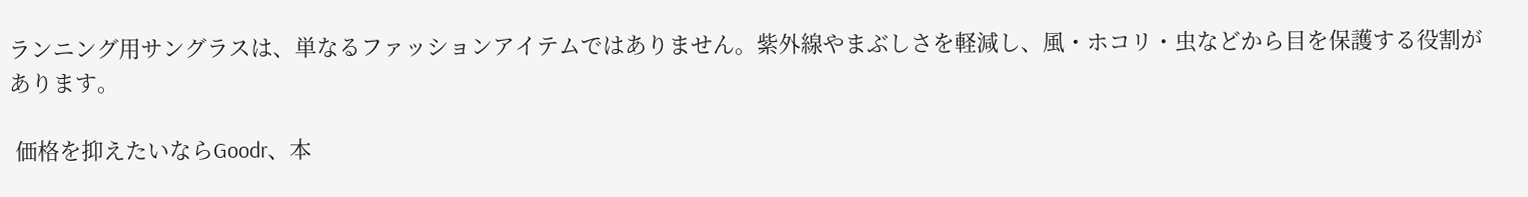ランニング用サングラスは、単なるファッションアイテムではありません。紫外線やまぶしさを軽減し、風・ホコリ・虫などから目を保護する役割があります。

 価格を抑えたいならGoodr、本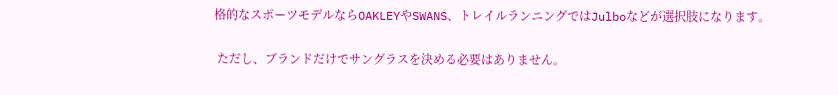格的なスポーツモデルならOAKLEYやSWANS、トレイルランニングではJulboなどが選択肢になります。

 ただし、ブランドだけでサングラスを決める必要はありません。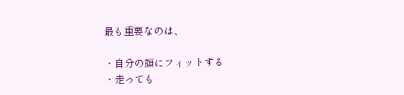最も重要なのは、

・自分の顔にフィットする
・走っても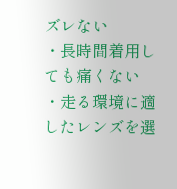ズレない
・長時間着用しても痛くない
・走る環境に適したレンズを選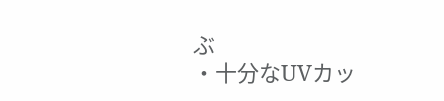ぶ
・十分なUVカッ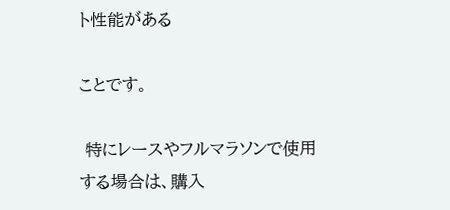ト性能がある

ことです。

 特にレースやフルマラソンで使用する場合は、購入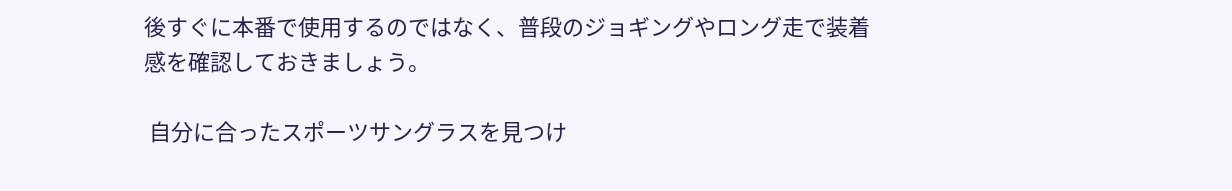後すぐに本番で使用するのではなく、普段のジョギングやロング走で装着感を確認しておきましょう。

 自分に合ったスポーツサングラスを見つけ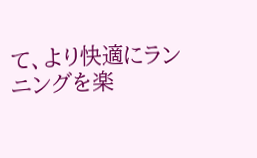て、より快適にランニングを楽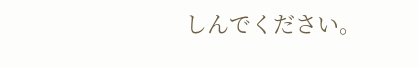しんでください。